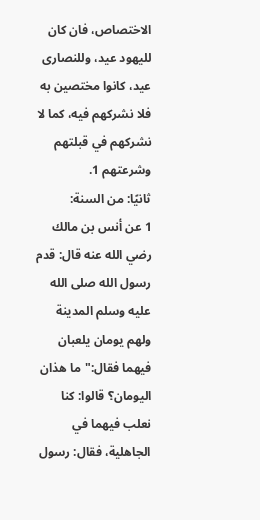الاختصاص، فان كان لليهود عيد، وللنصارى عيد، كانوا مختصين به فلا نشركهم فيه، كما لا نشركهم في قبلتهم وشرعتهم 1.
ثانيًا: من السنة:
1 عن أنس بن مالك رضي الله عنه قال: قدم رسول الله صلى الله عليه وسلم المدينة ولهم يومان يلعبان فيهما فقال:"ما هذان اليومان؟ قالوا: كنا نعلب فيهما في الجاهلية، فقال: رسول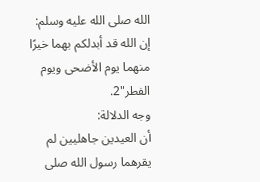الله صلى الله عليه وسلم: إن الله قد أبدلكم بهما خيرًا منهما يوم الأضحى ويوم الفطر"2.
وجه الدلالة:
أن العيدين جاهليين لم يقرهما رسول الله صلى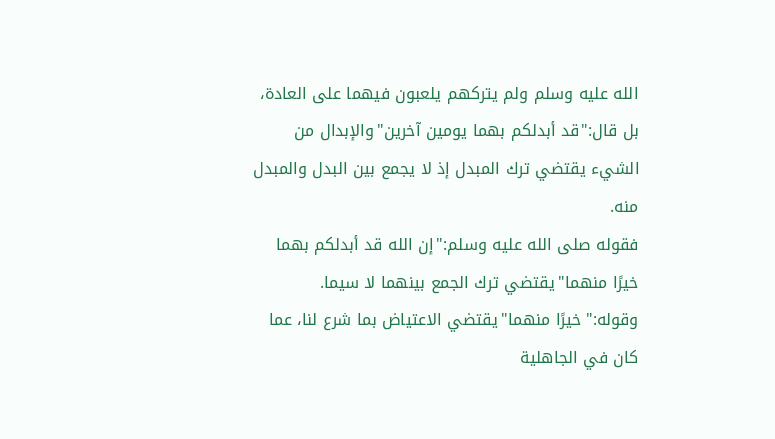الله عليه وسلم ولم يتركهم يلعبون فيهما على العادة، بل قال:"قد أبدلكم بهما يومين آخرين"والإبدال من الشيء يقتضي ترك المبدل إذ لا يجمع بين البدل والمبدل منه.
فقوله صلى الله عليه وسلم:"إن الله قد أبدلكم بهما خيرًا منهما"يقتضي ترك الجمع بينهما لا سيما. وقوله:"خيرًا منهما"يقتضي الاعتياض بما شرع لنا، عما كان في الجاهلية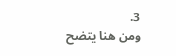3.
ومن هنا يتضح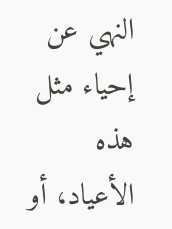النهي عن إحياء مثل هذه الأعياد، أو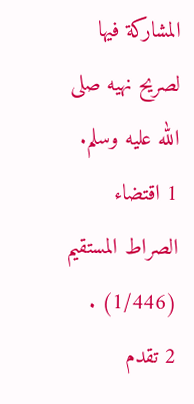المشاركة فيها لصريح نهيه صلى الله عليه وسلم.
1 اقتضاء الصراط المستقيم (1/446) .
2 تقدم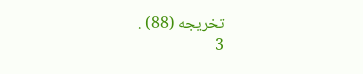تخريجه (88) .
3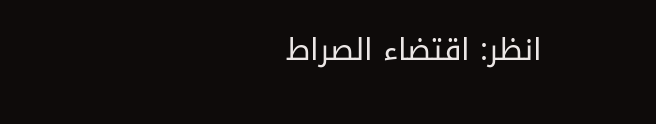انظر: اقتضاء الصراط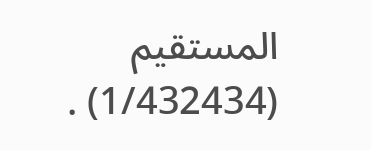المستقيم (1/432434) .